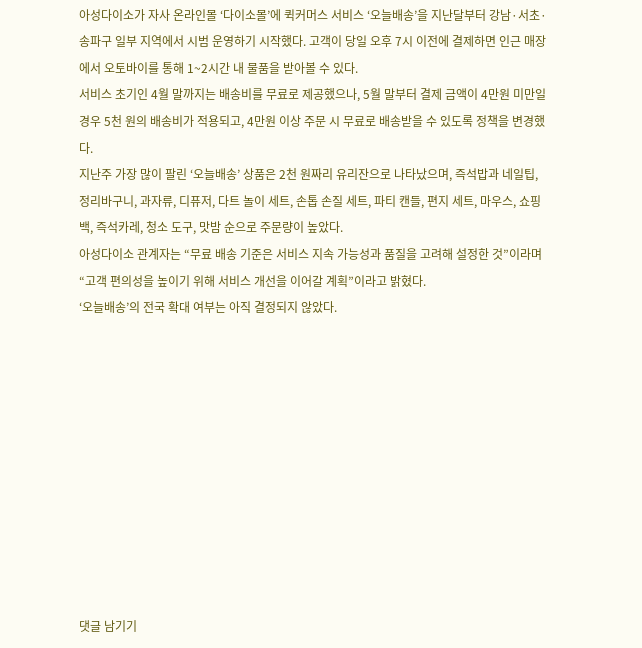아성다이소가 자사 온라인몰 ‘다이소몰’에 퀵커머스 서비스 ‘오늘배송’을 지난달부터 강남·서초·송파구 일부 지역에서 시범 운영하기 시작했다. 고객이 당일 오후 7시 이전에 결제하면 인근 매장에서 오토바이를 통해 1~2시간 내 물품을 받아볼 수 있다.
서비스 초기인 4월 말까지는 배송비를 무료로 제공했으나, 5월 말부터 결제 금액이 4만원 미만일 경우 5천 원의 배송비가 적용되고, 4만원 이상 주문 시 무료로 배송받을 수 있도록 정책을 변경했다.
지난주 가장 많이 팔린 ‘오늘배송’ 상품은 2천 원짜리 유리잔으로 나타났으며, 즉석밥과 네일팁, 정리바구니, 과자류, 디퓨저, 다트 놀이 세트, 손톱 손질 세트, 파티 캔들, 편지 세트, 마우스, 쇼핑백, 즉석카레, 청소 도구, 맛밤 순으로 주문량이 높았다.
아성다이소 관계자는 “무료 배송 기준은 서비스 지속 가능성과 품질을 고려해 설정한 것”이라며 “고객 편의성을 높이기 위해 서비스 개선을 이어갈 계획”이라고 밝혔다.
‘오늘배송’의 전국 확대 여부는 아직 결정되지 않았다.











댓글 남기기